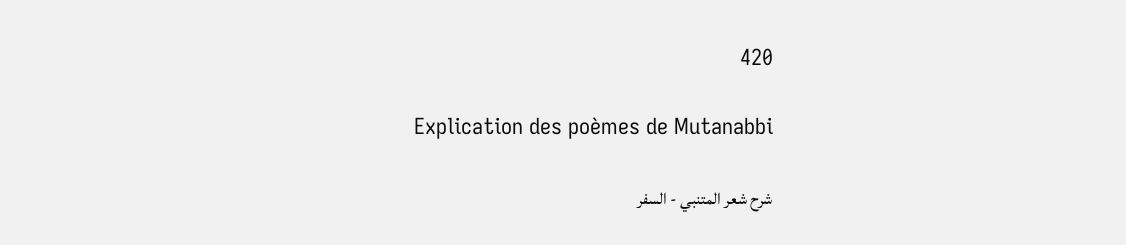420

Explication des poèmes de Mutanabbi

شرح شعر المتنبي - السفر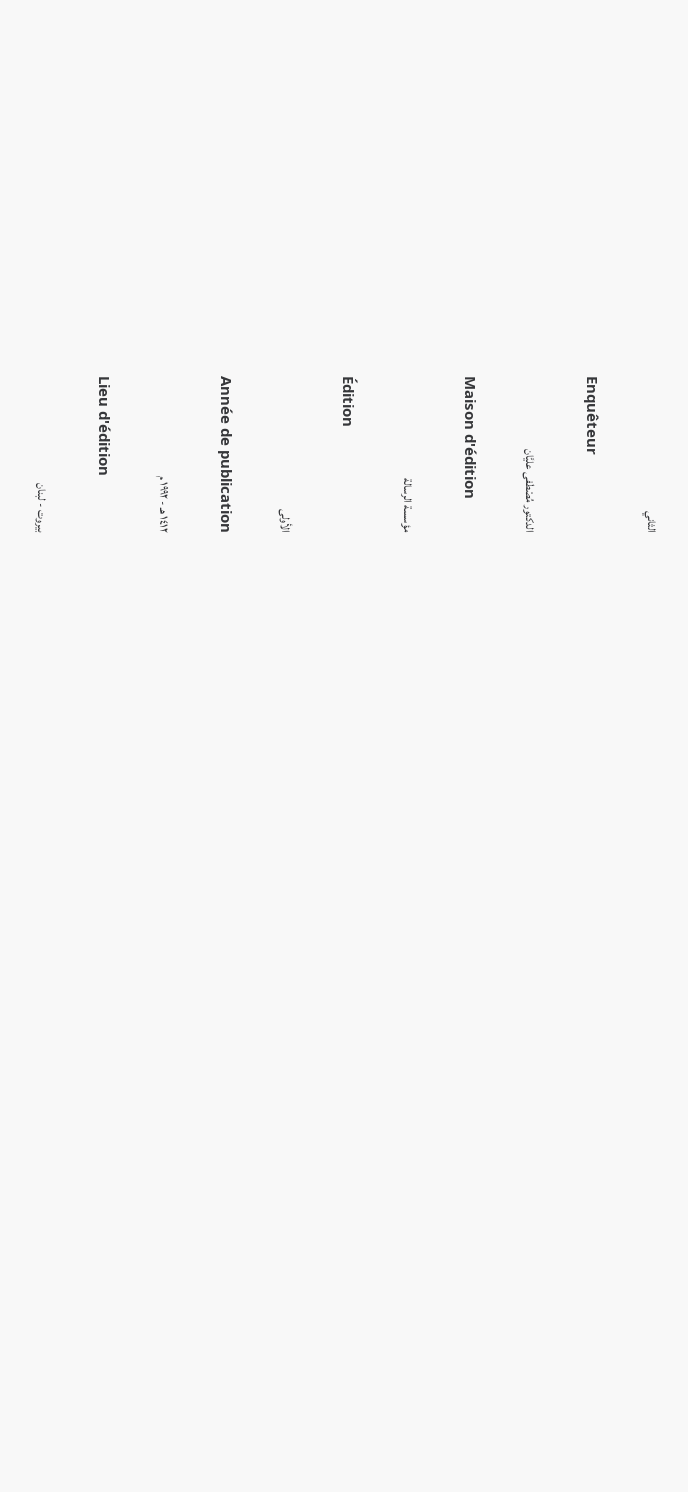الثاني

Enquêteur

الدكتور مُصْطفى عليَّان

Maison d'édition

مؤسسة الرسالة

Édition

الأولى

Année de publication

١٤١٢ هـ - ١٩٩٢ م

Lieu d'édition

بيروت - لبنان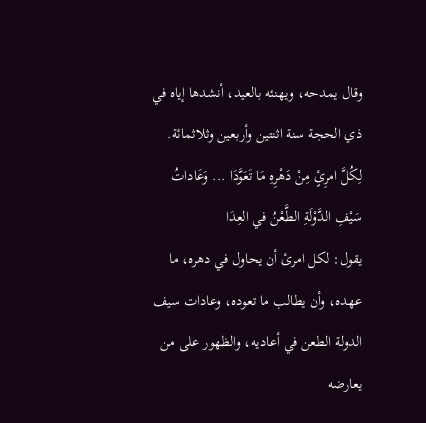وقال يمدحه، ويهنئه بالعيد، أنشدها إياه في ذي الحجة سنة اثنتين وأربعين وثلاثمائة.
لِكُلَّ امرِئٍ مِنْ دَهْرِهِ مَا تَعَوَّدَا ... وَعَاداتُ سَيْفِ الدَّوْلَةِ الطَّعْنُ في العِدَا
يقول: لكل امرئ أن يحاول في دهره، ما عهده، وأن يطالب ما تعوده، وعادات سيف الدولة الطعن في أعاديه، والظهور على من يعارضه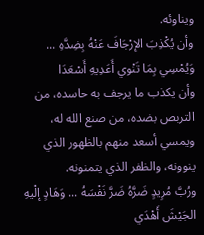ويناوئه.
وأن يُكْذِبَ الإرْجَافَ عَنْهُ بِضِدَّهِ ... وَيُمْسِي بِمَا تَنْوي أَعَدِيهِ أَسْعَدَا
وأن يكذب ما يرجف به حاسده، من التربص بضده، من صنع الله له، ويمسي أسعد منهم بالظهور الذي ينوونه، والظفر الذي يتمنونه.
ورُبَّ مُرِيدٍ ضَرَّهُ ضَرَّ نَفْسَهُ ... وَهَادٍ إلْيهِ الجَيْشَ أَهْدَي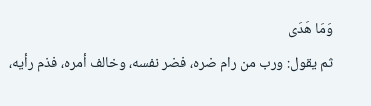وَمَا هَدَى
ثم يقول: ورب من رام ضره، فضر نفسه، وخالف أمره، فذم رأيه،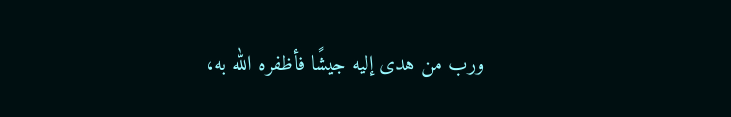ورب من هدى إليه جيشًا فأظفره الله به،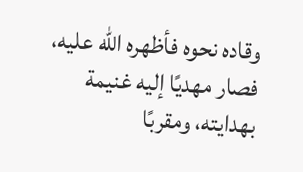وقاده نحوه فأظهره الله عليه، فصار مهديًا إليه غنيمة بهدايته، ومقربًا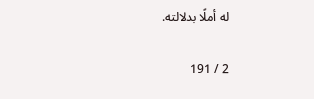له أملًا بدلالته.

2 / 191